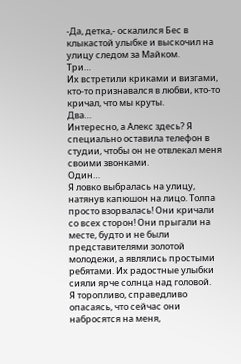-Да, детка,- оскалился Бес в клыкастой улыбке и выскочил на улицу следом за Майком.
Три…
Их встретили криками и визгами, кто-то признавался в любви, кто-то кричал, что мы круты.
Два…
Интересно, а Алекс здесь? Я специально оставила телефон в студии, чтобы он не отвлекал меня своими звонками.
Один…
Я ловко выбралась на улицу, натянув капюшон на лицо. Толпа просто взорвалась! Они кричали со всех сторон! Они прыгали на месте, будто и не были представителями золотой молодежи, а являлись простыми ребятами. Их радостные улыбки сияли ярче солнца над головой.
Я торопливо, справедливо опасаясь, что сейчас они набросятся на меня,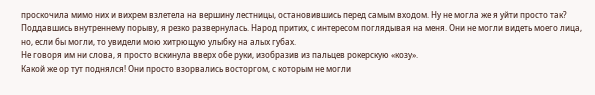проскочила мимо них и вихрем взлетела на вершину лестницы, остановившись перед самым входом. Ну не могла же я уйти просто так?
Поддавшись внутреннему порыву, я резко развернулась. Народ притих, с интересом поглядывая на меня. Они не могли видеть моего лица, но, если бы могли, то увидели мою хитрющую улыбку на алых губах.
Не говоря им ни слова, я просто вскинула вверх обе руки, изобразив из пальцев рокерскую «козу».
Какой же ор тут поднялся! Они просто взорвались восторгом, с которым не могли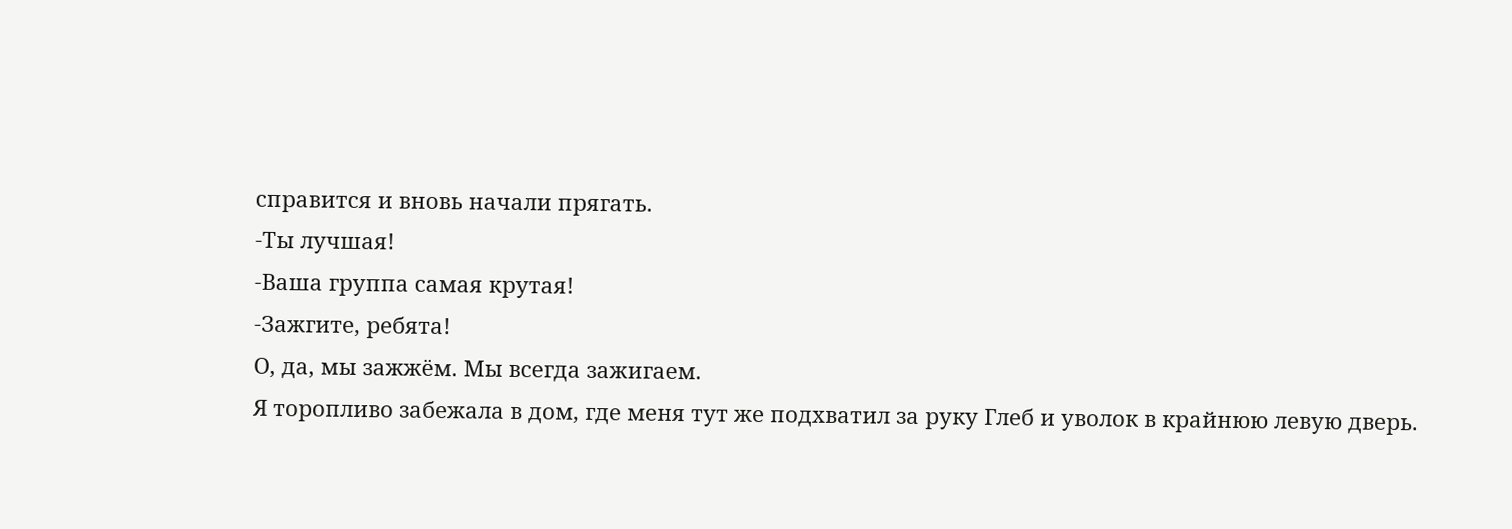справится и вновь начали прягать.
-Ты лучшая!
-Ваша группа самая крутая!
-Зажгите, ребята!
О, да, мы зажжём. Мы всегда зажигаем.
Я торопливо забежала в дом, где меня тут же подхватил за руку Глеб и уволок в крайнюю левую дверь.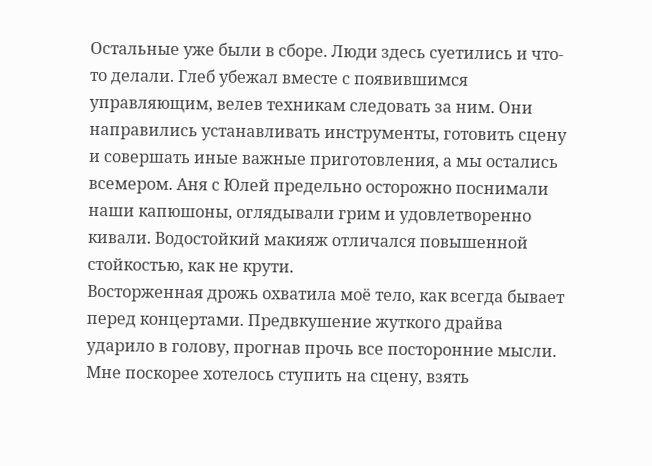Остальные уже были в сборе. Люди здесь суетились и что-то делали. Глеб убежал вместе с появившимся управляющим, велев техникам следовать за ним. Они направились устанавливать инструменты, готовить сцену и совершать иные важные приготовления, а мы остались всемером. Аня с Юлей предельно осторожно поснимали наши капюшоны, оглядывали грим и удовлетворенно кивали. Водостойкий макияж отличался повышенной стойкостью, как не крути.
Восторженная дрожь охватила моё тело, как всегда бывает перед концертами. Предвкушение жуткого драйва ударило в голову, прогнав прочь все посторонние мысли. Мне поскорее хотелось ступить на сцену, взять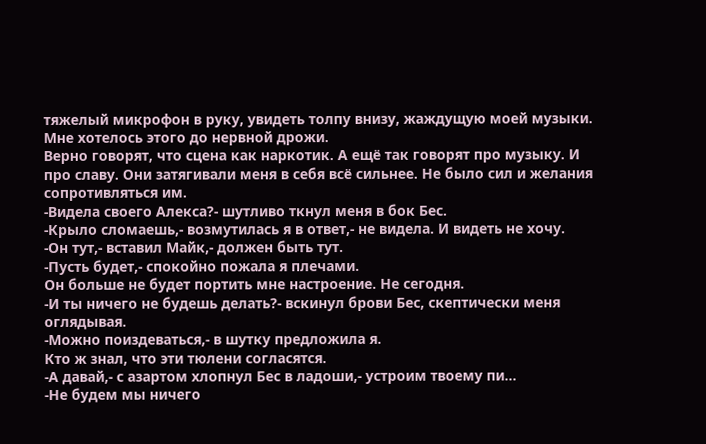тяжелый микрофон в руку, увидеть толпу внизу, жаждущую моей музыки.
Мне хотелось этого до нервной дрожи.
Верно говорят, что сцена как наркотик. А ещё так говорят про музыку. И про славу. Они затягивали меня в себя всё сильнее. Не было сил и желания сопротивляться им.
-Видела своего Алекса?- шутливо ткнул меня в бок Бес.
-Крыло сломаешь,- возмутилась я в ответ,- не видела. И видеть не хочу.
-Он тут,- вставил Майк,- должен быть тут.
-Пусть будет,- спокойно пожала я плечами.
Он больше не будет портить мне настроение. Не сегодня.
-И ты ничего не будешь делать?- вскинул брови Бес, скептически меня оглядывая.
-Можно поиздеваться,- в шутку предложила я.
Кто ж знал, что эти тюлени согласятся.
-А давай,- с азартом хлопнул Бес в ладоши,- устроим твоему пи…
-Не будем мы ничего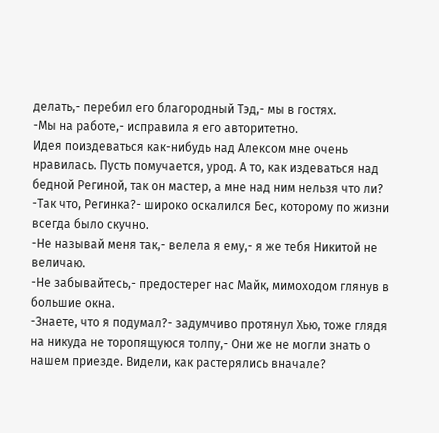делать,- перебил его благородный Тэд,- мы в гостях.
-Мы на работе,- исправила я его авторитетно.
Идея поиздеваться как-нибудь над Алексом мне очень нравилась. Пусть помучается, урод. А то, как издеваться над бедной Региной, так он мастер, а мне над ним нельзя что ли?
-Так что, Регинка?- широко оскалился Бес, которому по жизни всегда было скучно.
-Не называй меня так,- велела я ему,- я же тебя Никитой не величаю.
-Не забывайтесь,- предостерег нас Майк, мимоходом глянув в большие окна.
-Знаете, что я подумал?- задумчиво протянул Хью, тоже глядя на никуда не торопящуюся толпу,- Они же не могли знать о нашем приезде. Видели, как растерялись вначале?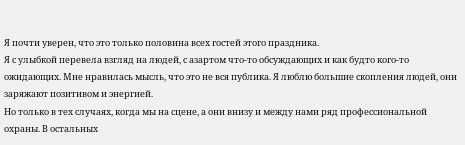Я почти уверен, что это только половина всех гостей этого праздника.
Я с улыбкой перевела взгляд на людей, с азартом что-то обсуждающих и как будто кого-то ожидающих. Мне нравилась мысль, что это не вся публика. Я люблю большие скопления людей, они заряжают позитивом и энергией.
Но только в тех случаях, когда мы на сцене, а они внизу и между нами ряд профессиональной охраны. В остальных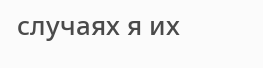случаях я их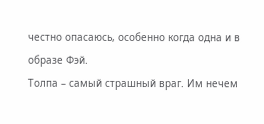честно опасаюсь, особенно когда одна и в образе Фэй.
Толпа – самый страшный враг. Им нечем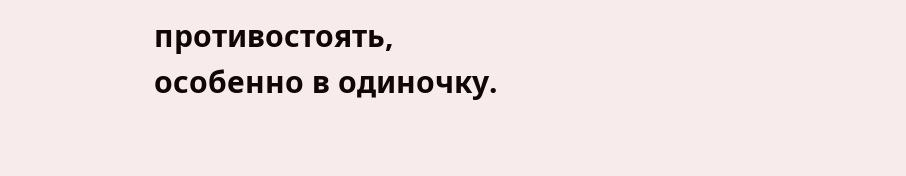противостоять, особенно в одиночку.